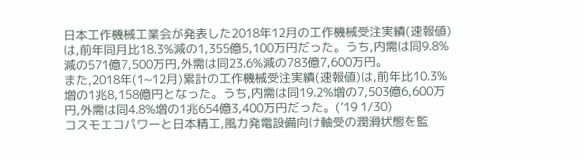日本工作機械工業会が発表した2018年12月の工作機械受注実績(速報値)は,前年同月比18.3%減の1,355億5,100万円だった。うち,内需は同9.8%減の571億7,500万円,外需は同23.6%減の783億7,600万円。
また,2018年(1~12月)累計の工作機械受注実績(速報値)は,前年比10.3%増の1兆8,158億円となった。うち,内需は同19.2%増の7,503億6,600万円,外需は同4.8%増の1兆654億3,400万円だった。(’19 1/30)
コスモエコパワーと日本精工,風力発電設備向け軸受の潤滑状態を監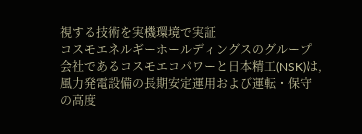視する技術を実機環境で実証
コスモエネルギーホールディングスのグループ会社であるコスモエコパワーと日本精工(NSK)は,風力発電設備の長期安定運用および運転・保守の高度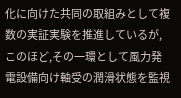化に向けた共同の取組みとして複数の実証実験を推進しているが,このほど,その一環として風力発電設備向け軸受の潤滑状態を監視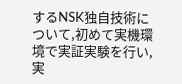するNSK独自技術について,初めて実機環境で実証実験を行い,実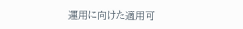運用に向けた適用可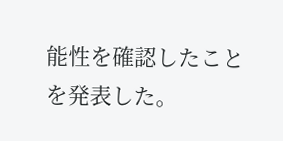能性を確認したことを発表した。